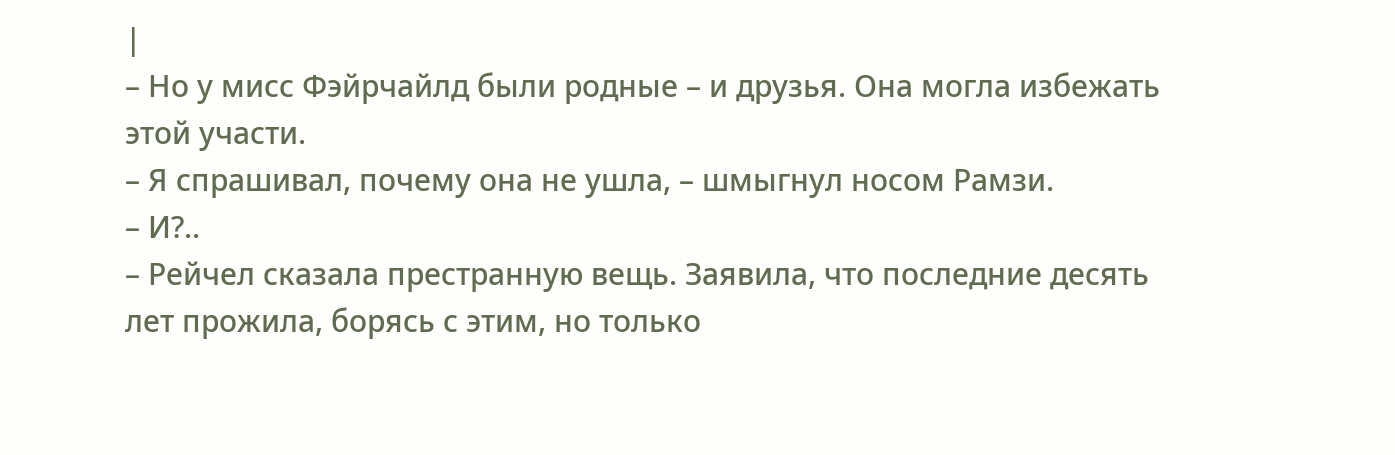|
– Но у мисс Фэйрчайлд были родные – и друзья. Она могла избежать этой участи.
– Я спрашивал, почему она не ушла, – шмыгнул носом Рамзи.
– И?..
– Рейчел сказала престранную вещь. Заявила, что последние десять лет прожила, борясь с этим, но только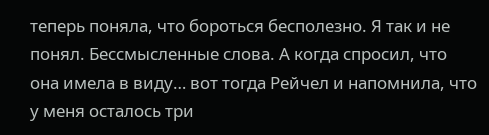теперь поняла, что бороться бесполезно. Я так и не понял. Бессмысленные слова. А когда спросил, что она имела в виду… вот тогда Рейчел и напомнила, что у меня осталось три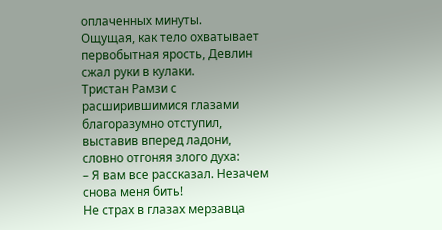оплаченных минуты.
Ощущая, как тело охватывает первобытная ярость, Девлин сжал руки в кулаки.
Тристан Рамзи с расширившимися глазами благоразумно отступил, выставив вперед ладони, словно отгоняя злого духа:
– Я вам все рассказал. Незачем снова меня бить!
Не страх в глазах мерзавца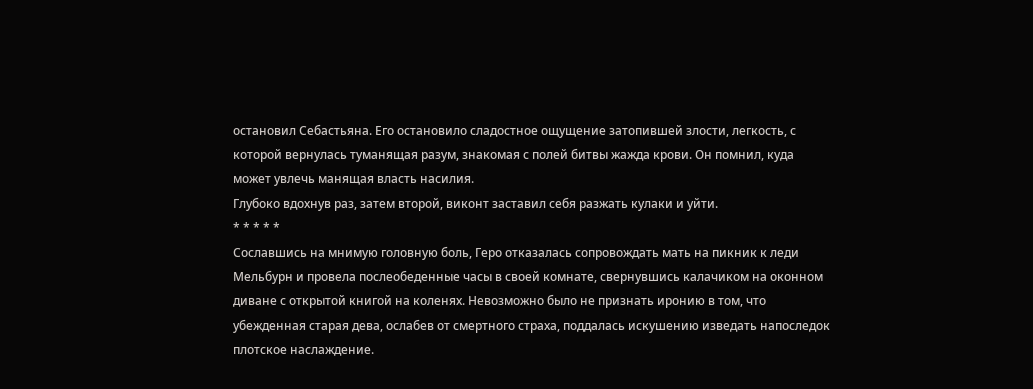остановил Себастьяна. Его остановило сладостное ощущение затопившей злости, легкость, с которой вернулась туманящая разум, знакомая с полей битвы жажда крови. Он помнил, куда может увлечь манящая власть насилия.
Глубоко вдохнув раз, затем второй, виконт заставил себя разжать кулаки и уйти.
* * * * *
Сославшись на мнимую головную боль, Геро отказалась сопровождать мать на пикник к леди Мельбурн и провела послеобеденные часы в своей комнате, свернувшись калачиком на оконном диване с открытой книгой на коленях. Невозможно было не признать иронию в том, что убежденная старая дева, ослабев от смертного страха, поддалась искушению изведать напоследок плотское наслаждение.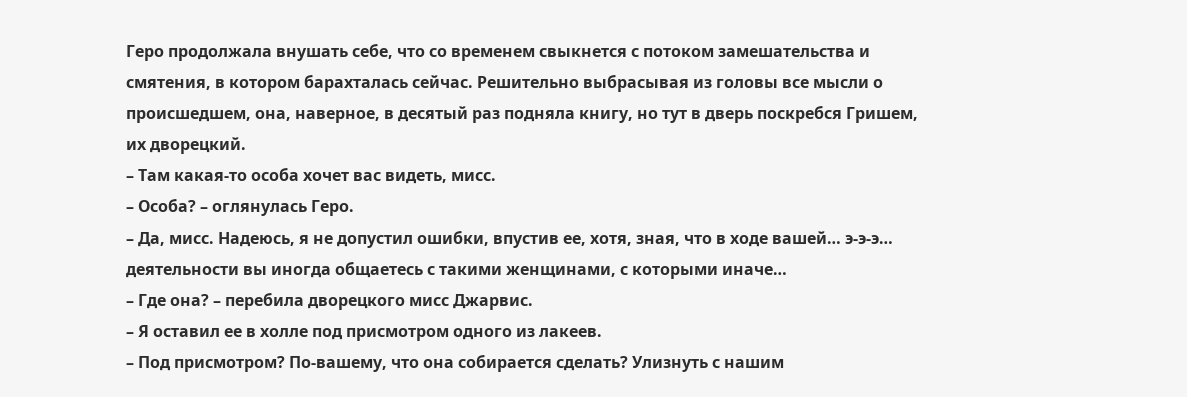Геро продолжала внушать себе, что со временем свыкнется с потоком замешательства и смятения, в котором барахталась сейчас. Решительно выбрасывая из головы все мысли о происшедшем, она, наверное, в десятый раз подняла книгу, но тут в дверь поскребся Гришем, их дворецкий.
– Там какая-то особа хочет вас видеть, мисс.
– Особа? – оглянулась Геро.
– Да, мисс. Надеюсь, я не допустил ошибки, впустив ее, хотя, зная, что в ходе вашей… э-э-э… деятельности вы иногда общаетесь с такими женщинами, с которыми иначе…
– Где она? – перебила дворецкого мисс Джарвис.
– Я оставил ее в холле под присмотром одного из лакеев.
– Под присмотром? По-вашему, что она собирается сделать? Улизнуть с нашим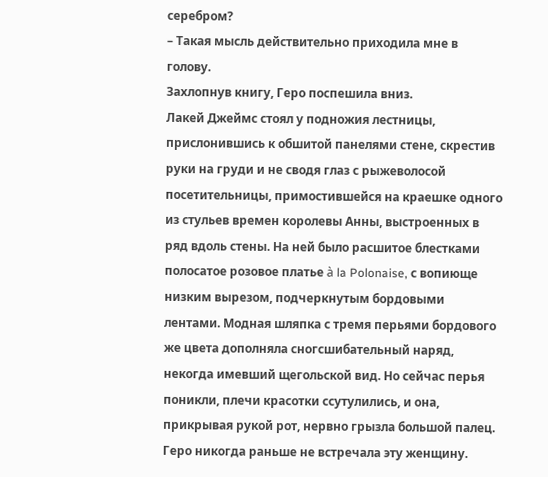серебром?
– Такая мысль действительно приходила мне в голову.
Захлопнув книгу, Геро поспешила вниз.
Лакей Джеймс стоял у подножия лестницы, прислонившись к обшитой панелями стене, скрестив руки на груди и не сводя глаз с рыжеволосой посетительницы, примостившейся на краешке одного из стульев времен королевы Анны, выстроенных в ряд вдоль стены. На ней было расшитое блестками полосатое розовое платье à la Polonaise, с вопиюще низким вырезом, подчеркнутым бордовыми лентами. Модная шляпка с тремя перьями бордового же цвета дополняла сногсшибательный наряд, некогда имевший щегольской вид. Но сейчас перья поникли, плечи красотки ссутулились, и она, прикрывая рукой рот, нервно грызла большой палец. Геро никогда раньше не встречала эту женщину.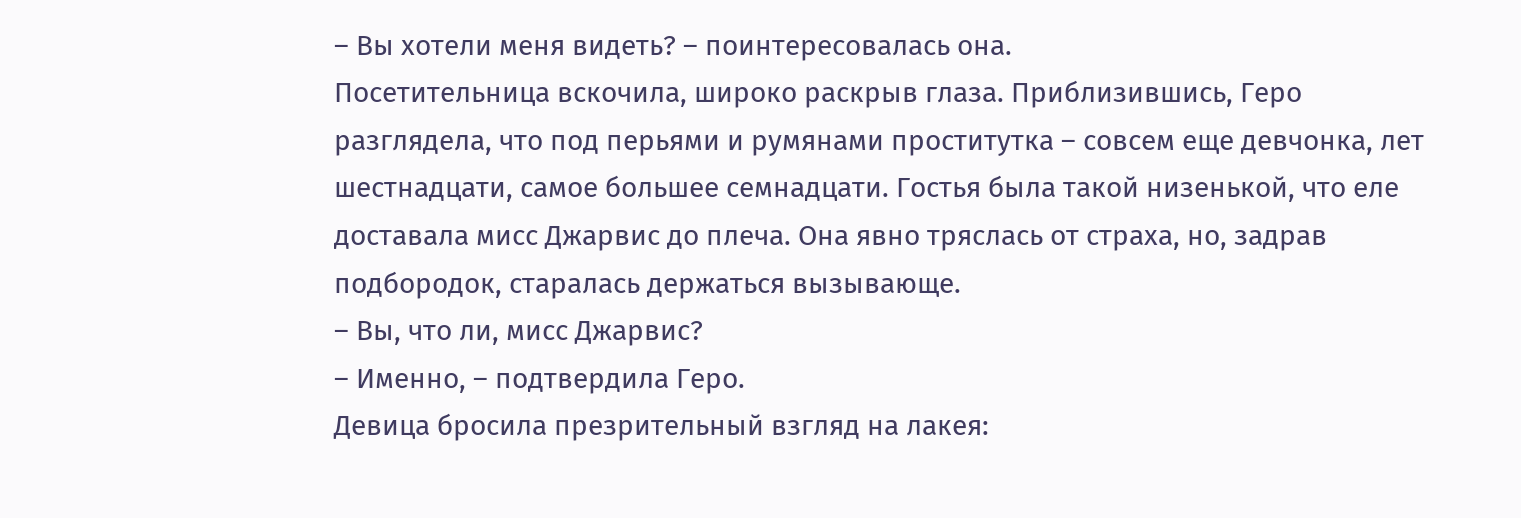– Вы хотели меня видеть? – поинтересовалась она.
Посетительница вскочила, широко раскрыв глаза. Приблизившись, Геро разглядела, что под перьями и румянами проститутка – совсем еще девчонка, лет шестнадцати, самое большее семнадцати. Гостья была такой низенькой, что еле доставала мисс Джарвис до плеча. Она явно тряслась от страха, но, задрав подбородок, старалась держаться вызывающе.
– Вы, что ли, мисс Джарвис?
– Именно, – подтвердила Геро.
Девица бросила презрительный взгляд на лакея: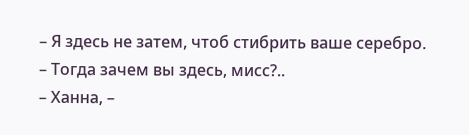– Я здесь не затем, чтоб стибрить ваше серебро.
– Тогда зачем вы здесь, мисс?..
– Ханна, –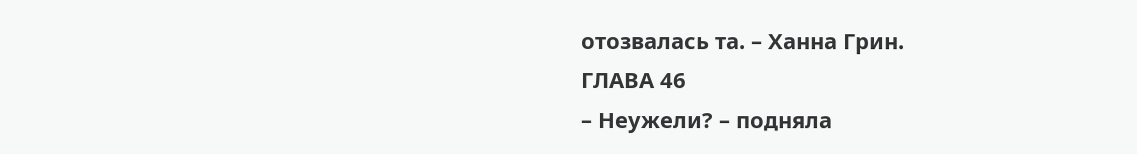отозвалась та. – Ханна Грин.
ГЛАВА 46
– Неужели? – подняла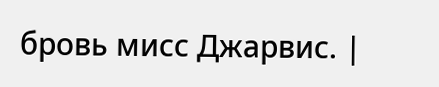бровь мисс Джарвис. |